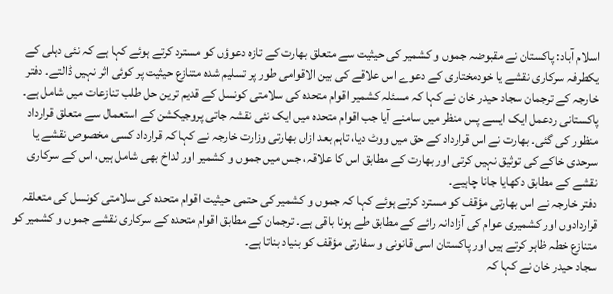اسلام آباد: پاکستان نے مقبوضہ جموں و کشمیر کی حیثیت سے متعلق بھارت کے تازہ دعوؤں کو مسترد کرتے ہوئے کہا ہے کہ نئی دہلی کے یکطرفہ سرکاری نقشے یا خودمختاری کے دعوے اس علاقے کی بین الاقوامی طور پر تسلیم شدہ متنازع حیثیت پر کوئی اثر نہیں ڈالتے۔ دفتر خارجہ کے ترجمان سجاد حیدر خان نے کہا کہ مسئلہ کشمیر اقوام متحدہ کی سلامتی کونسل کے قدیم ترین حل طلب تنازعات میں شامل ہے۔
پاکستانی ردعمل ایک ایسے پس منظر میں سامنے آیا جب اقوام متحدہ میں ایک نئی نقشہ جاتی پروجیکشن کے استعمال سے متعلق قرارداد منظور کی گئی۔ بھارت نے اس قرارداد کے حق میں ووٹ دیا، تاہم بعد ازاں بھارتی وزارت خارجہ نے کہا کہ قرارداد کسی مخصوص نقشے یا سرحدی خاکے کی توثیق نہیں کرتی اور بھارت کے مطابق اس کا علاقہ، جس میں جموں و کشمیر اور لداخ بھی شامل ہیں، اس کے سرکاری نقشے کے مطابق دکھایا جانا چاہیے۔
دفتر خارجہ نے اس بھارتی مؤقف کو مسترد کرتے ہوئے کہا کہ جموں و کشمیر کی حتمی حیثیت اقوام متحدہ کی سلامتی کونسل کی متعلقہ قراردادوں اور کشمیری عوام کی آزادانہ رائے کے مطابق طے ہونا باقی ہے۔ ترجمان کے مطابق اقوام متحدہ کے سرکاری نقشے جموں و کشمیر کو متنازع خطہ ظاہر کرتے ہیں اور پاکستان اسی قانونی و سفارتی مؤقف کو بنیاد بناتا ہے۔
سجاد حیدر خان نے کہا کہ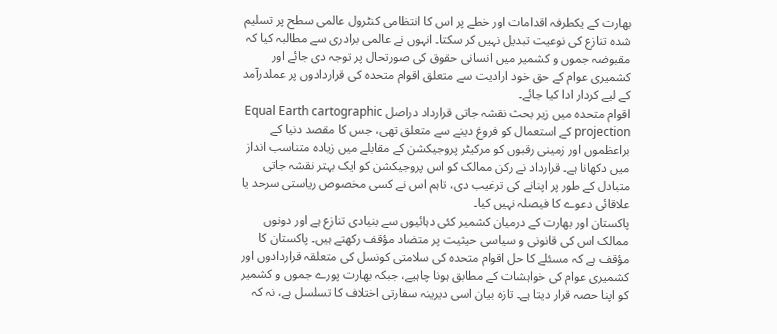بھارت کے یکطرفہ اقدامات اور خطے پر اس کا انتظامی کنٹرول عالمی سطح پر تسلیم شدہ تنازع کی نوعیت تبدیل نہیں کر سکتا۔ انہوں نے عالمی برادری سے مطالبہ کیا کہ مقبوضہ جموں و کشمیر میں انسانی حقوق کی صورتحال پر توجہ دی جائے اور کشمیری عوام کے حق خود ارادیت سے متعلق اقوام متحدہ کی قراردادوں پر عملدرآمد کے لیے کردار ادا کیا جائے۔
اقوام متحدہ میں زیر بحث نقشہ جاتی قرارداد دراصل Equal Earth cartographic projection کے استعمال کو فروغ دینے سے متعلق تھی، جس کا مقصد دنیا کے براعظموں اور زمینی رقبوں کو مرکیٹر پروجیکشن کے مقابلے میں زیادہ متناسب انداز میں دکھانا ہے۔ قرارداد نے رکن ممالک کو اس پروجیکشن کو ایک بہتر نقشہ جاتی متبادل کے طور پر اپنانے کی ترغیب دی، تاہم اس نے کسی مخصوص ریاستی سرحد یا علاقائی دعوے کا فیصلہ نہیں کیا۔
پاکستان اور بھارت کے درمیان کشمیر کئی دہائیوں سے بنیادی تنازع ہے اور دونوں ممالک اس کی قانونی و سیاسی حیثیت پر متضاد مؤقف رکھتے ہیں۔ پاکستان کا مؤقف ہے کہ مسئلے کا حل اقوام متحدہ کی سلامتی کونسل کی متعلقہ قراردادوں اور کشمیری عوام کی خواہشات کے مطابق ہونا چاہیے، جبکہ بھارت پورے جموں و کشمیر کو اپنا حصہ قرار دیتا ہے۔ تازہ بیان اسی دیرینہ سفارتی اختلاف کا تسلسل ہے، نہ کہ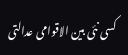کسی نئی بین الاقوامی عدالتی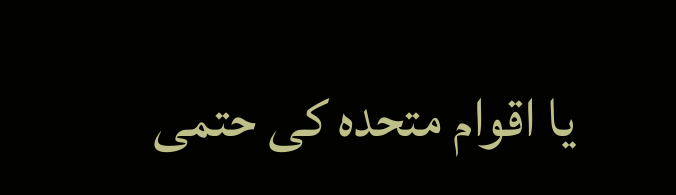یا اقوام متحدہ کی حتمی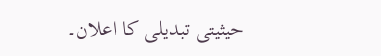حیثیتی تبدیلی کا اعلان۔